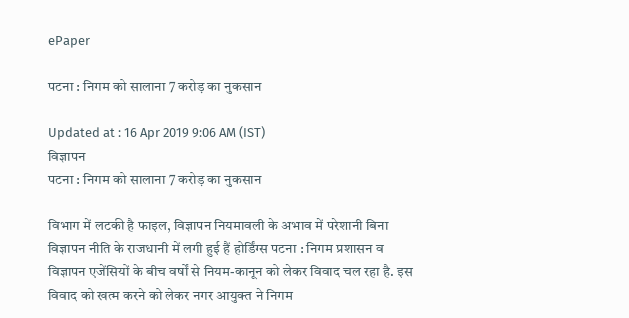ePaper

पटना : निगम को सालाना 7 करोड़ का नुकसान

Updated at : 16 Apr 2019 9:06 AM (IST)
विज्ञापन
पटना : निगम को सालाना 7 करोड़ का नुकसान

विभाग में लटकी है फाइल, विज्ञापन नियमावली के अभाव में परेशानी बिना विज्ञापन नीति के राजधानी में लगी हुई हैं होर्डिंग्स पटना : निगम प्रशासन व विज्ञापन एजेंसियों के बीच वर्षों से नियम-कानून को लेकर विवाद चल रहा है. इस विवाद को खत्म करने को लेकर नगर आयुक्त ने निगम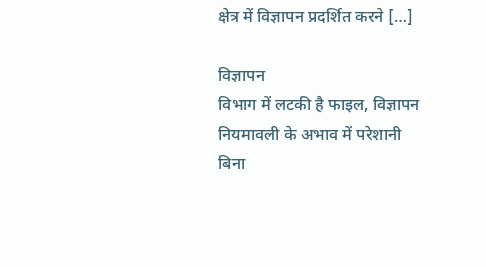क्षेत्र में विज्ञापन प्रदर्शित करने […]

विज्ञापन
विभाग में लटकी है फाइल, विज्ञापन नियमावली के अभाव में परेशानी
बिना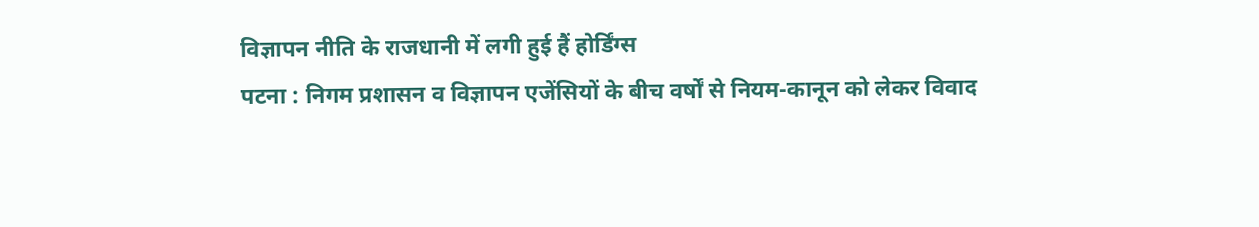विज्ञापन नीति के राजधानी में लगी हुई हैं होर्डिंग्स
पटना : निगम प्रशासन व विज्ञापन एजेंसियों के बीच वर्षों से नियम-कानून को लेकर विवाद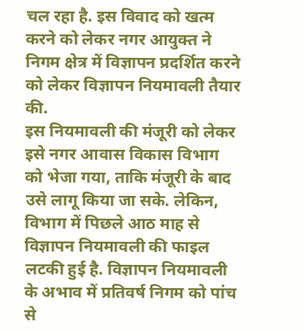चल रहा है. इस विवाद को खत्म करने को लेकर नगर आयुक्त ने निगम क्षेत्र में विज्ञापन प्रदर्शित करने को लेकर विज्ञापन नियमावली तैयार की.
इस नियमावली की मंजूरी को लेकर इसे नगर आवास विकास विभाग को भेजा गया, ताकि मंजूरी के बाद उसे लागू किया जा सके. लेकिन, विभाग में पिछले आठ माह से विज्ञापन नियमावली की फाइल लटकी हुई है. विज्ञापन नियमावली के अभाव में प्रतिवर्ष निगम को पांच से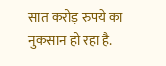सात करोड़ रुपये का नुकसान हो रहा है.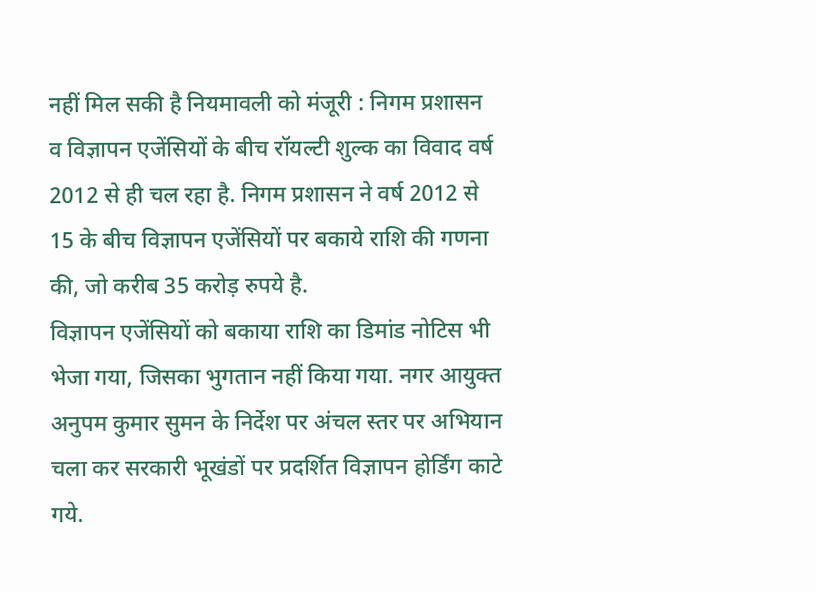नहीं मिल सकी है नियमावली को मंजूरी : निगम प्रशासन व विज्ञापन एजेंसियों के बीच रॉयल्टी शुल्क का विवाद वर्ष 2012 से ही चल रहा है. निगम प्रशासन ने वर्ष 2012 से 15 के बीच विज्ञापन एजेंसियों पर बकाये राशि की गणना की, जो करीब 35 करोड़ रुपये है.
विज्ञापन एजेंसियों को बकाया राशि का डिमांड नोटिस भी भेजा गया, जिसका भुगतान नहीं किया गया. नगर आयुक्त अनुपम कुमार सुमन के निर्देश पर अंचल स्तर पर अभियान चला कर सरकारी भूखंडों पर प्रदर्शित विज्ञापन होर्डिंग काटे गये.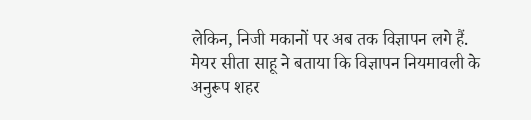लेकिन, निजी मकानों पर अब तक विज्ञापन लगे हैं.
मेयर सीता साहू ने बताया कि विज्ञापन नियमावली के अनुरूप शहर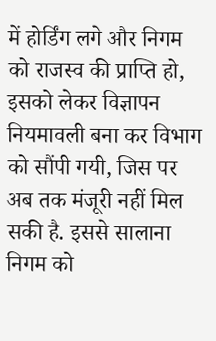में होर्डिंग लगे और निगम को राजस्व की प्राप्ति हो, इसको लेकर विज्ञापन नियमावली बना कर विभाग को सौंपी गयी, जिस पर अब तक मंजूरी नहीं मिल सकी है. इससे सालाना निगम को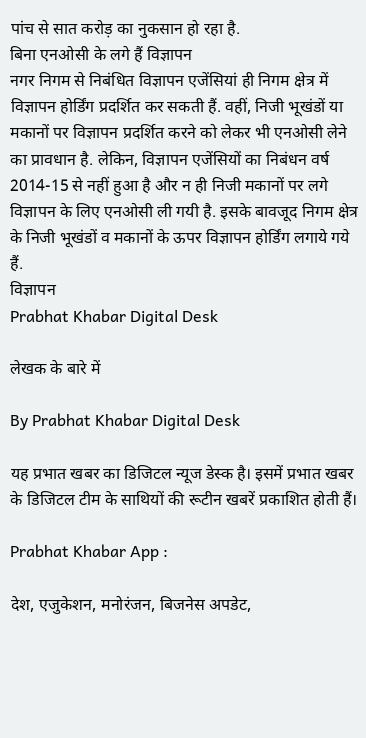पांच से सात करोड़ का नुकसान हो रहा है.
बिना एनओसी के लगे हैं विज्ञापन
नगर निगम से निबंधित विज्ञापन एजेंसियां ही निगम क्षेत्र में विज्ञापन होर्डिंग प्रदर्शित कर सकती हैं. वहीं, निजी भूखंडों या मकानों पर विज्ञापन प्रदर्शित करने को लेकर भी एनओसी लेने का प्रावधान है. लेकिन, विज्ञापन एजेंसियों का निबंधन वर्ष 2014-15 से नहीं हुआ है और न ही निजी मकानों पर लगे विज्ञापन के लिए एनओसी ली गयी है. इसके बावजूद निगम क्षेत्र के निजी भूखंडों व मकानों के ऊपर विज्ञापन होर्डिंग लगाये गये हैं.
विज्ञापन
Prabhat Khabar Digital Desk

लेखक के बारे में

By Prabhat Khabar Digital Desk

यह प्रभात खबर का डिजिटल न्यूज डेस्क है। इसमें प्रभात खबर के डिजिटल टीम के साथियों की रूटीन खबरें प्रकाशित होती हैं।

Prabhat Khabar App :

देश, एजुकेशन, मनोरंजन, बिजनेस अपडेट,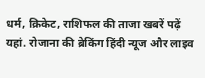धर्म, क्रिकेट, राशिफल की ताजा खबरें पढ़ें यहां. रोजाना की ब्रेकिंग हिंदी न्यूज और लाइव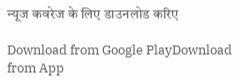न्यूज कवरेज के लिए डाउनलोड करिए

Download from Google PlayDownload from App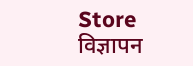Store
विज्ञापन